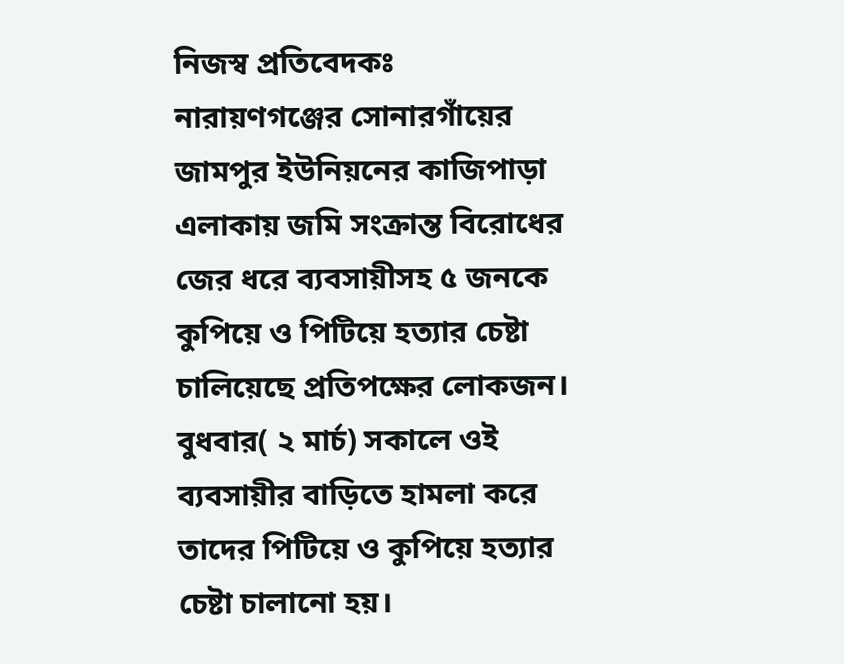নিজস্ব প্রতিবেদকঃ
নারায়ণগঞ্জের সোনারগাঁয়ের জামপুর ইউনিয়নের কাজিপাড়া এলাকায় জমি সংক্রান্ত বিরোধের জের ধরে ব্যবসায়ীসহ ৫ জনকে কুপিয়ে ও পিটিয়ে হত্যার চেষ্টা চালিয়েছে প্রতিপক্ষের লোকজন। বুধবার( ২ মার্চ) সকালে ওই ব্যবসায়ীর বাড়িতে হামলা করে তাদের পিটিয়ে ও কুপিয়ে হত্যার চেষ্টা চালানো হয়।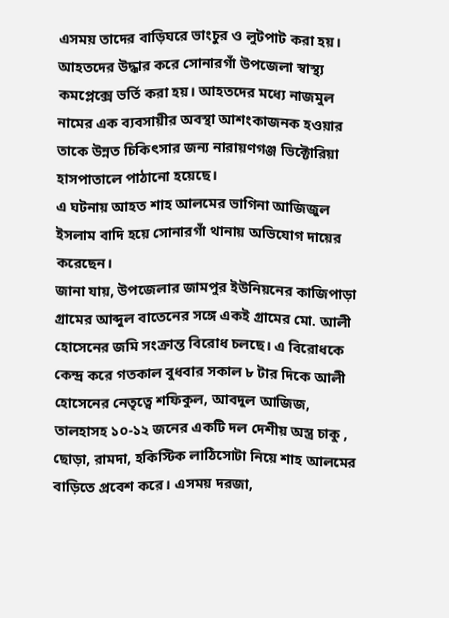এসময় তাদের বাড়িঘরে ভাংচুর ও লুটপাট করা হয়।
আহতদের উদ্ধার করে সোনারগাঁ উপজেলা স্বাস্থ্য কমপ্লেক্সে ভর্তি করা হয়। আহতদের মধ্যে নাজমুল নামের এক ব্যবসায়ীর অবস্থা আশংকাজনক হওয়ার তাকে উন্নত চিকিৎসার জন্য নারায়ণগঞ্জ ভিক্টোরিয়া হাসপাতালে পাঠানো হয়েছে।
এ ঘটনায় আহত শাহ আলমের ভাগিনা আজিজুল ইসলাম বাদি হয়ে সোনারগাঁ থানায় অভিযোগ দায়ের করেছেন।
জানা যায়, উপজেলার জামপুর ইউনিয়নের কাজিপাড়া গ্রামের আব্দুল বাতেনের সঙ্গে একই গ্রামের মো. আলী হোসেনের জমি সংক্রান্ত বিরোধ চলছে। এ বিরোধকে কেন্দ্র করে গতকাল বুধবার সকাল ৮ টার দিকে আলী হোসেনের নেতৃত্বে শফিকুল, আবদুল আজিজ, তালহাসহ ১০-১২ জনের একটি দল দেশীয় অস্ত্র চাকু , ছোড়া, রামদা, হকিস্টিক লাঠিসোটা নিয়ে শাহ আলমের বাড়িতে প্রবেশ করে। এসময় দরজা,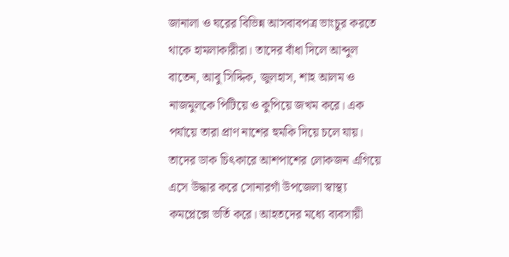জানালা ও ঘরের বিভিন্ন আসবাবপত্র ভাংচুর করতে থাকে হামলাকারীরা। তাদের বাঁধা দিলে আব্দুল বাতেন, আবু সিদ্দিক, জুলহাস, শাহ আলম ও নাজমুলকে পিটিয়ে ও কুপিয়ে জখম করে। এক পর্যায়ে তারা প্রাণ নাশের হুমকি দিয়ে চলে যায়।
তাদের ডাক চিৎকারে আশপাশের লোকজন এগিয়ে এসে উদ্ধার করে সোনারগাঁ উপজেলা স্বাস্থ্য কমপ্লেক্সে ভর্তি করে। আহতদের মধ্যে ব্যবসায়ী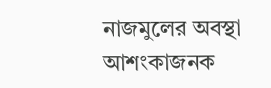নাজমুলের অবস্থা আশংকাজনক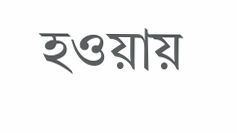হওয়ায়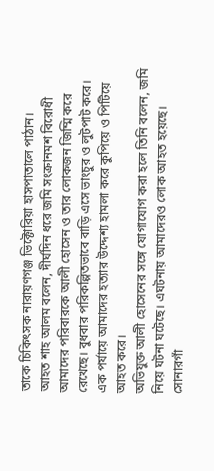তাকে চিকিৎসক নারায়ণগঞ্জ ভিক্টোরিয়া হাসপাতালে পাঠান।
আহত শাহ আলম বলেন, দীর্ঘদিন ধরে জমি সংক্রানমশ বিরোধী আমাদের পরিবারকে আলী হোসেন ও তার লোকজন জিম্মি করে রেখেছে। বুধবার পরিকল্পিতভাবে বাড়ি এসে ভাংচুর ও লুটপাট করে। এক পর্যায়ে আমাদের হত্যার উদ্দেশ্য হামলা করে কুপিয়ে ও পিটিয়ে আহত করে।
অভিযুক্ত আলী হোসেনের সঙ্গে যোগাযোগ করা হলে তিনি বলেন, জমি নিয়ে ঘটনা ঘটেছে। এঘটনায় আমাদেরও লোক আহত হয়েছে।
সোনারগাঁ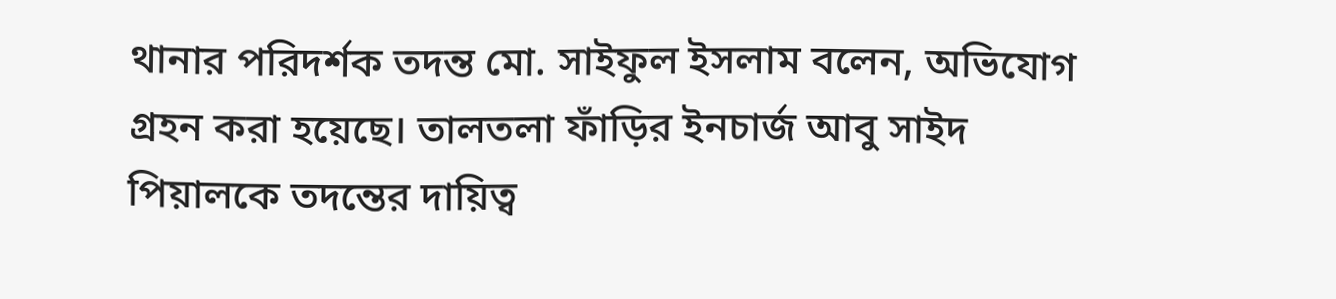থানার পরিদর্শক তদন্ত মো. সাইফুল ইসলাম বলেন, অভিযোগ গ্রহন করা হয়েছে। তালতলা ফাঁড়ির ইনচার্জ আবু সাইদ পিয়ালকে তদন্তের দায়িত্ব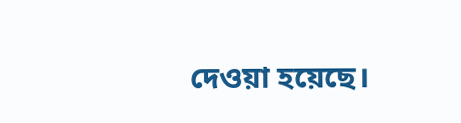দেওয়া হয়েছে।